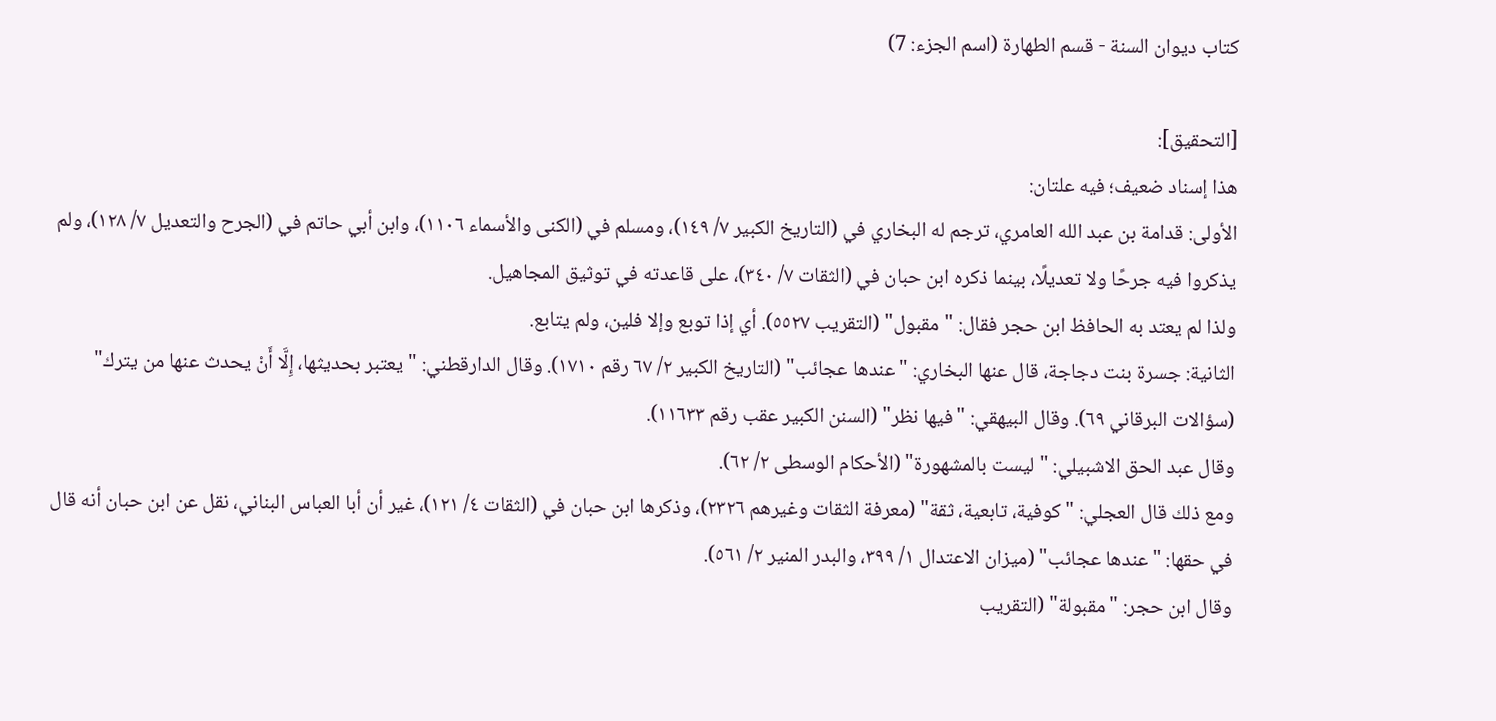كتاب ديوان السنة - قسم الطهارة (اسم الجزء: 7)

[التحقيق]:
هذا إسناد ضعيف؛ فيه علتان:
الأولى: قدامة بن عبد الله العامري، ترجم له البخاري في (التاريخ الكبير ٧/ ١٤٩)، ومسلم في (الكنى والأسماء ١١٠٦)، وابن أبي حاتم في (الجرح والتعديل ٧/ ١٢٨)، ولم يذكروا فيه جرحًا ولا تعديلًا، بينما ذكره ابن حبان في (الثقات ٧/ ٣٤٠)، على قاعدته في توثيق المجاهيل.
ولذا لم يعتد به الحافظ ابن حجر فقال: "مقبول" (التقريب ٥٥٢٧). أي إذا توبع وإلا فلين، ولم يتابع.
الثانية: جسرة بنت دجاجة، قال عنها البخاري: "عندها عجائب" (التاريخ الكبير ٢/ ٦٧ رقم ١٧١٠). وقال الدارقطني: "يعتبر بحديثها، إِلَّا أَنْ يحدث عنها من يترك" (سؤالات البرقاني ٦٩). وقال البيهقي: "فيها نظر" (السنن الكبير عقب رقم ١١٦٣٣).
وقال عبد الحق الاشبيلي: "ليست بالمشهورة" (الأحكام الوسطى ٢/ ٦٢).
ومع ذلك قال العجلي: "كوفية، تابعية، ثقة" (معرفة الثقات وغيرهم ٢٣٢٦)، وذكرها ابن حبان في (الثقات ٤/ ١٢١)، غير أن أبا العباس البناني، نقل عن ابن حبان أنه قال في حقها: "عندها عجائب" (ميزان الاعتدال ١/ ٣٩٩، والبدر المنير ٢/ ٥٦١).
وقال ابن حجر: "مقبولة" (التقريب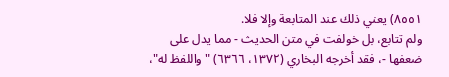٨٥٥١) يعني ذلك عند المتابعة وإلا فلا.
ولم تتابع، بل خولفت في متن الحديث - مما يدل على ضعفها -، فقد أخرجه البخاري (١٣٧٢، ٦٣٦٦) "واللفظ له"،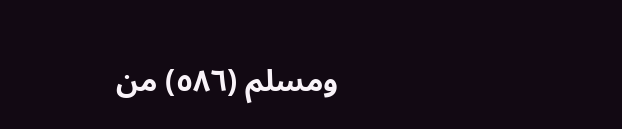ومسلم (٥٨٦) من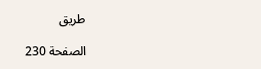طريق

الصفحة 230